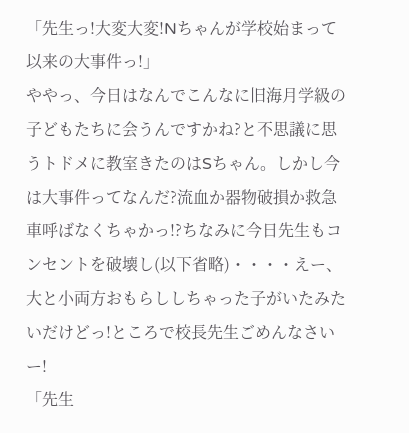「先生っ!大変大変!Nちゃんが学校始まって以来の大事件っ!」
ややっ、今日はなんでこんなに旧海月学級の子どもたちに会うんですかね?と不思議に思うトドメに教室きたのはSちゃん。しかし今は大事件ってなんだ?流血か器物破損か救急車呼ばなくちゃかっ!?ちなみに今日先生もコンセントを破壊し(以下省略)・・・・えー、大と小両方おもらししちゃった子がいたみたいだけどっ!ところで校長先生ごめんなさいー!
「先生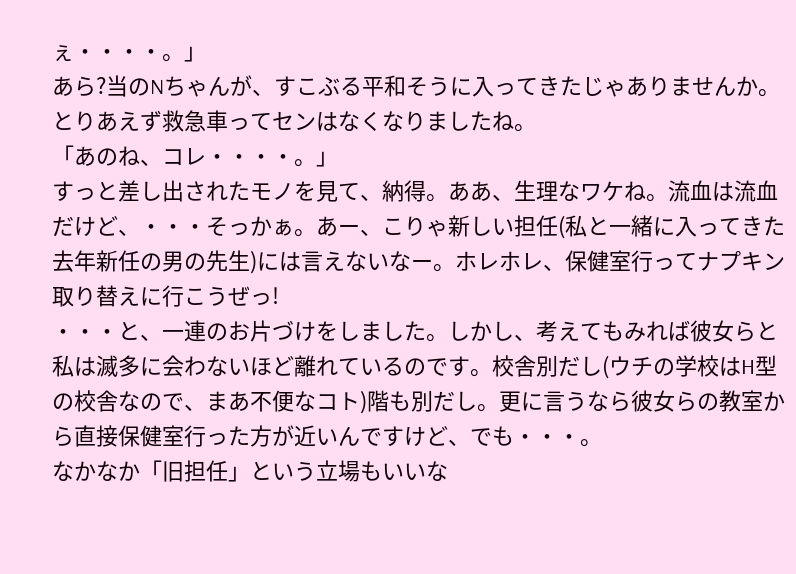ぇ・・・・。」
あら?当のNちゃんが、すこぶる平和そうに入ってきたじゃありませんか。とりあえず救急車ってセンはなくなりましたね。
「あのね、コレ・・・・。」
すっと差し出されたモノを見て、納得。ああ、生理なワケね。流血は流血だけど、・・・そっかぁ。あー、こりゃ新しい担任(私と一緒に入ってきた去年新任の男の先生)には言えないなー。ホレホレ、保健室行ってナプキン取り替えに行こうぜっ!
・・・と、一連のお片づけをしました。しかし、考えてもみれば彼女らと私は滅多に会わないほど離れているのです。校舎別だし(ウチの学校はH型の校舎なので、まあ不便なコト)階も別だし。更に言うなら彼女らの教室から直接保健室行った方が近いんですけど、でも・・・。
なかなか「旧担任」という立場もいいな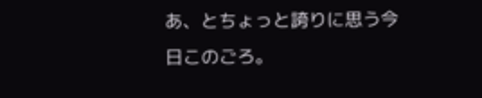あ、とちょっと誇りに思う今日このごろ。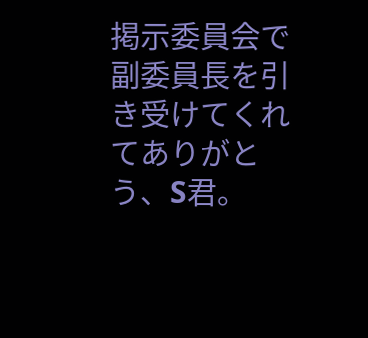掲示委員会で副委員長を引き受けてくれてありがとう、S君。